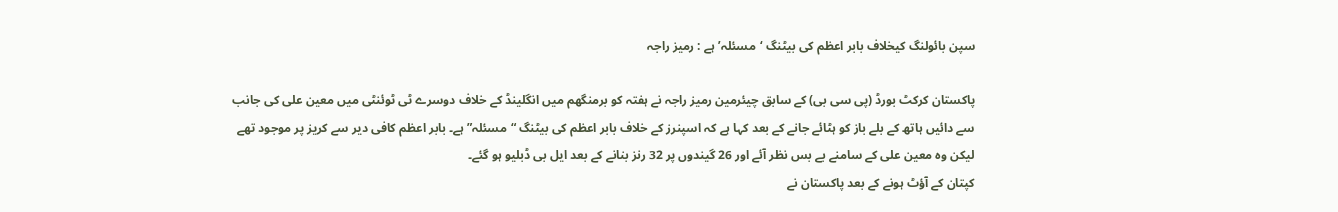سپن بائولنگ کیخلاف بابر اعظم کی بیٹنگ ‘مسئلہ’ ہے : رمیز راجہ

پاکستان کرکٹ بورڈ (پی سی بی) کے سابق چیئرمین رمیز راجہ نے ہفتہ کو برمنگھم میں انگلینڈ کے خلاف دوسرے ٹی ٹوئنٹی میں معین علی کی جانب سے دائیں ہاتھ کے بلے باز کو ہٹائے جانے کے بعد کہا ہے کہ اسپنرز کے خلاف بابر اعظم کی بیٹنگ “مسئلہ” ہے۔ بابر اعظم کافی دیر سے کریز پر موجود تھے لیکن وہ معین علی کے سامنے بے بس نظر آئے اور 26 گیندوں پر 32 رنز بنانے کے بعد ایل بی ڈبلیو ہو گئے۔
کپتان کے آؤٹ ہونے کے بعد پاکستان نے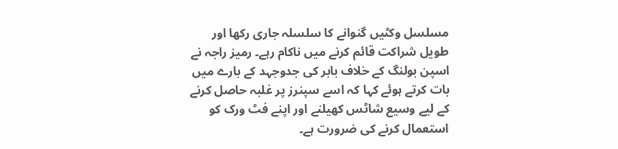مسلسل وکٹیں گنوانے کا سلسلہ جاری رکھا اور طویل شراکت قائم کرنے میں ناکام رہے۔ رمیز راجہ نے اسپن بولنگ کے خلاف بابر کی جدوجہد کے بارے میں بات کرتے ہوئے کہا کہ اسے سپنرز پر غلبہ حاصل کرنے کے لیے وسیع شاٹس کھیلنے اور اپنے فٹ ورک کو استعمال کرنے کی ضرورت ہے۔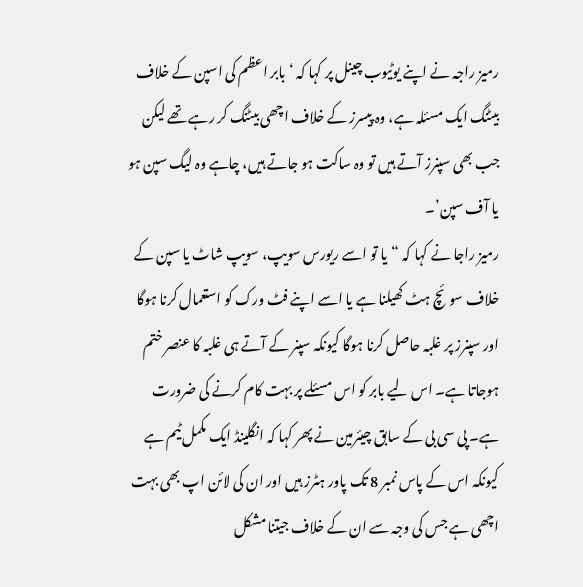رمیز راجہ نے اپنے یوٹیوب چینل پر کہا کہ ‘بابر اعظم کی اسپن کے خلاف بیٹنگ ایک مسئلہ ہے، وہ پیسرز کے خلاف اچھی بیٹنگ کر رہے تھے لیکن جب بھی سپنرز آتے ہیں تو وہ ساکت ہو جاتے ہیں، چاہے وہ لیگ سپن ہو یا آف سپن’۔
رمیز راجا نے کہا کہ “یا تو اسے ریورس سویپ، سویپ شاٹ یا سپن کے خلاف سوئچ ہٹ کھیلنا ہے یا اسے اپنے فٹ ورک کو استعمال کرنا ہوگا اور سپنرز پر غلبہ حاصل کرنا ہوگا کیونکہ سپنر کے آتے ہی غلبہ کا عنصر ختم ہوجاتا ہے۔ اس لیے بابر کو اس مسئلے پر بہت کام کرنے کی ضرورت ہے۔ پی سی بی کے سابق چیئرمین نے پھر کہا کہ انگلینڈ ایک مکمل ٹیم ہے کیونکہ اس کے پاس نمبر 8 تک پاور ہٹرز ہیں اور ان کی لائن اپ بھی بہت اچھی ہے جس کی وجہ سے ان کے خلاف جیتنا مشکل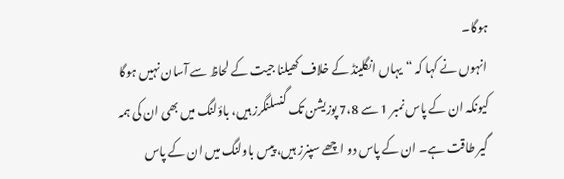ہوگا۔
انہوں نے کہا کہ “یہاں انگلینڈ کے خلاف کھیلنا جیت کے لحاظ سے آسان نہیں ہوگا کیونکہ ان کے پاس نمبر 1 سے 7،8 پوزیشن تک گنسلنگرز ہیں، باؤلنگ میں بھی ان کی ہمہ گیر طاقت ہے۔ ان کے پاس دو اچھے سپنرز ہیں، پیس باولنگ میں ان کے پاس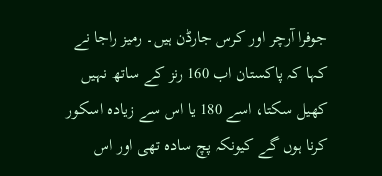جوفرا آرچر اور کرس جارڈن ہیں۔ رمیز راجا نے کہا کہ پاکستان اب 160 رنز کے ساتھ نہیں کھیل سکتا، اسے 180 یا اس سے زیادہ اسکور کرنا ہوں گے کیونکہ پچ سادہ تھی اور اس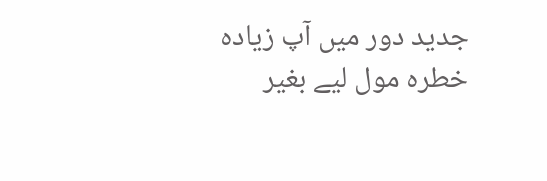جدید دور میں آپ زیادہ خطرہ مول لیے بغیر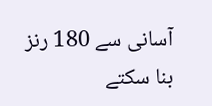آسانی سے 180 رنز بنا سکتے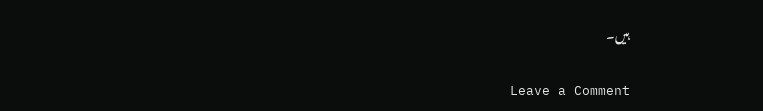ہیں۔

Leave a Comment